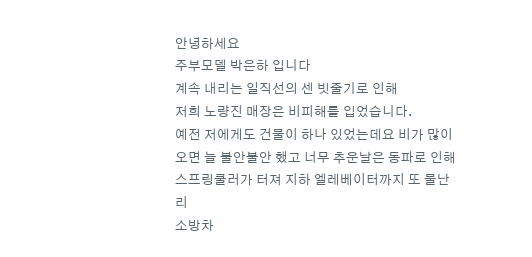안녕하세요
주부모델 박은하 입니다
계속 내리는 일직선의 센 빗줄기로 인해
저희 노량진 매장은 비피해를 입었습니다.
예전 저에게도 건물이 하나 있었는데요 비가 많이 오면 늘 불안불안 했고 너무 추운날은 동파로 인해 스프링쿨러가 터져 지하 엘레베이터까지 또 물난리
소방차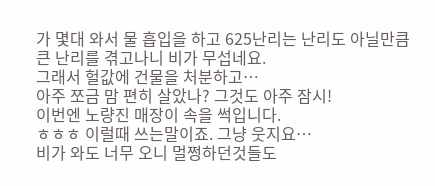가 몇대 와서 물 흡입을 하고 625난리는 난리도 아닐만큼 큰 난리를 겪고나니 비가 무섭네요.
그래서 헐값에 건물을 처분하고…
아주 쪼금 맘 편히 살았나? 그것도 아주 잠시!
이번엔 노량진 매장이 속을 썩입니다.
ㅎㅎㅎ 이럴때 쓰는말이죠. 그냥 웃지요…
비가 와도 너무 오니 멀쩡하던것들도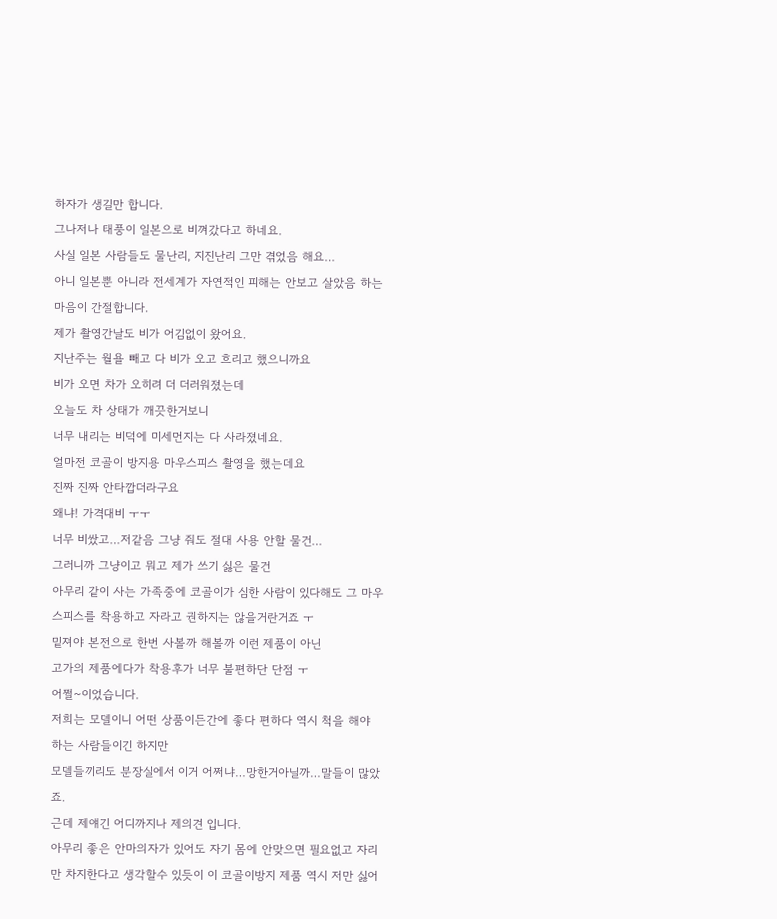하자가 생길만 합니다.
그나저나 태풍이 일본으로 비껴갔다고 하네요.
사실 일본 사람들도 물난리, 지진난리 그만 겪었음 해요…
아니 일본뿐 아니라 전세계가 자연적인 피해는 안보고 살았음 하는 마음이 간절합니다.
제가 촬영간날도 비가 어김없이 왔어요.
지난주는 월욜 빼고 다 비가 오고 흐리고 했으니까요
비가 오면 차가 오히려 더 더러워졌는데
오늘도 차 상태가 깨끗한거보니
너무 내리는 비덕에 미세먼지는 다 사라졌네요.
얼마전 코골이 방지용 마우스피스 촬영을 했는데요
진짜 진짜 안타깝더라구요
왜냐! 가격대비 ㅜㅜ
너무 비쌌고…저같음 그냥 줘도 절대 사용 안할 물건…
그러니까 그냥이고 뭐고 제가 쓰기 싫은 물건
아무리 같이 사는 가족중에 코골이가 심한 사람이 있다해도 그 마우스피스를 착용하고 자라고 권하지는 않을거란거죠 ㅜ
밑져야 본전으로 한번 사볼까 해볼까 이런 제품이 아닌
고가의 제품에다가 착용후가 너무 불편하단 단점 ㅜ
어쩔~이었습니다.
저희는 모델이니 어떤 상품이든간에 좋다 편하다 역시 척을 해야 하는 사람들이긴 하지만
모델들끼리도 분장실에서 이거 어쩌냐…망한거아닐까…말들이 많았죠.
근데 제얘긴 어디까지나 제의견 입니다.
아무리 좋은 안마의자가 있어도 자기 몸에 안맞으면 필요없고 자리만 차지한다고 생각할수 있듯이 이 코골이방지 제품 역시 저만 싫어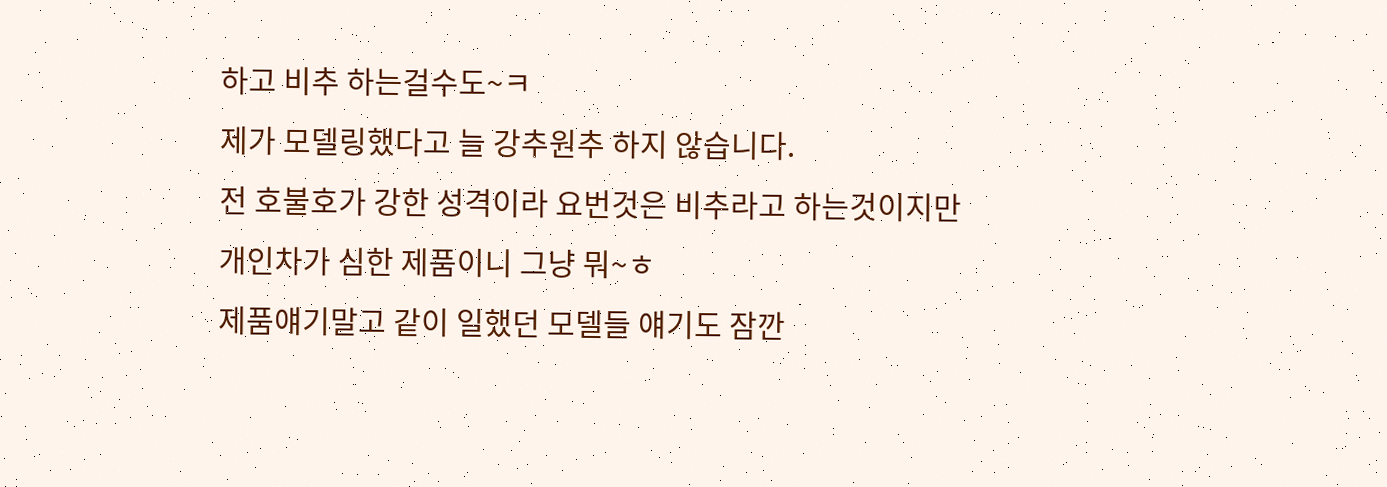하고 비추 하는걸수도~ㅋ
제가 모델링했다고 늘 강추원추 하지 않습니다.
전 호불호가 강한 성격이라 요번것은 비추라고 하는것이지만
개인차가 심한 제품이니 그냥 뭐~ㅎ
제품얘기말고 같이 일했던 모델들 얘기도 잠깐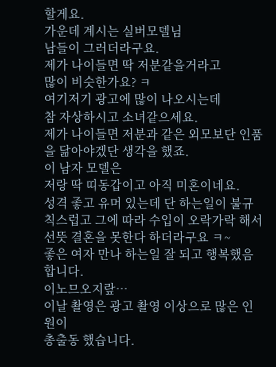할게요.
가운데 계시는 실버모델님
남들이 그러더라구요.
제가 나이들면 딱 저분같을거라고
많이 비슷한가요? ㅋ
여기저기 광고에 많이 나오시는데
참 자상하시고 소녀같으세요.
제가 나이들면 저분과 같은 외모보단 인품을 닮아야겠단 생각을 했죠.
이 남자 모델은
저랑 딱 띠동갑이고 아직 미혼이네요.
성격 좋고 유머 있는데 단 하는일이 불규칙스럽고 그에 따라 수입이 오락가락 해서 선뜻 결혼을 못한다 하더라구요 ㅋ~
좋은 여자 만나 하는일 잘 되고 행복했음 합니다.
이노므오지랖…
이날 촬영은 광고 촬영 이상으로 많은 인원이
총출동 했습니다.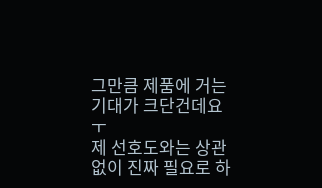그만큼 제품에 거는 기대가 크단건데요 ㅜ
제 선호도와는 상관없이 진짜 필요로 하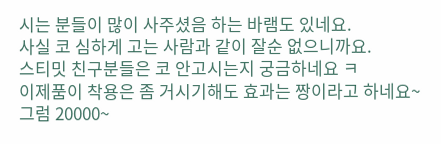시는 분들이 많이 사주셨음 하는 바램도 있네요.
사실 코 심하게 고는 사람과 같이 잘순 없으니까요.
스티밋 친구분들은 코 안고시는지 궁금하네요 ㅋ
이제품이 착용은 좀 거시기해도 효과는 짱이라고 하네요~
그럼 20000~